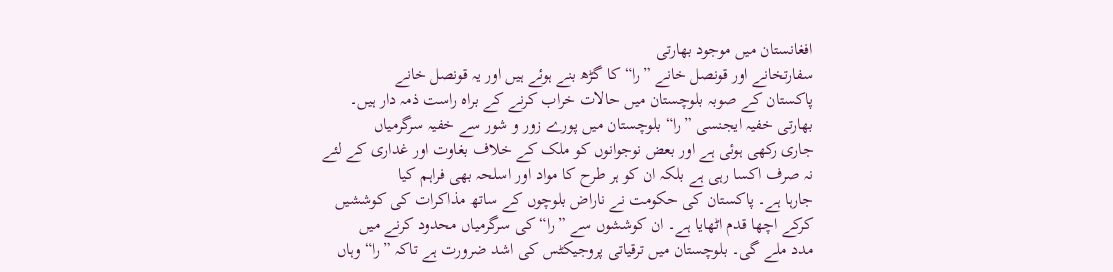افغانستان میں موجود بھارتی
سفارتخانے اور قونصل خانے ”را“ کا گڑھ بنے ہوئے ہیں اور یہ قونصل خانے
پاکستان کے صوبہ بلوچستان میں حالات خراب کرنے کے براہ راست ذمہ دار ہیں۔
بھارتی خفیہ ایجنسی ”را“ بلوچستان میں پورے زور و شور سے خفیہ سرگرمیاں
جاری رکھی ہوئی ہے اور بعض نوجوانوں کو ملک کے خلاف بغاوت اور غداری کے لئے
نہ صرف اکسا رہی ہے بلکہ ان کو ہر طرح کا مواد اور اسلحہ بھی فراہم کیا
جارہا ہے۔ پاکستان کی حکومت نے ناراض بلوچوں کے ساتھ مذاکرات کی کوششیں
کرکے اچھا قدم اٹھایا ہے۔ ان کوششوں سے ”را“ کی سرگرمیاں محدود کرنے میں
مدد ملے گی۔ بلوچستان میں ترقیاتی پروجیکٹس کی اشد ضرورت ہے تاکہ ”را“ وہاں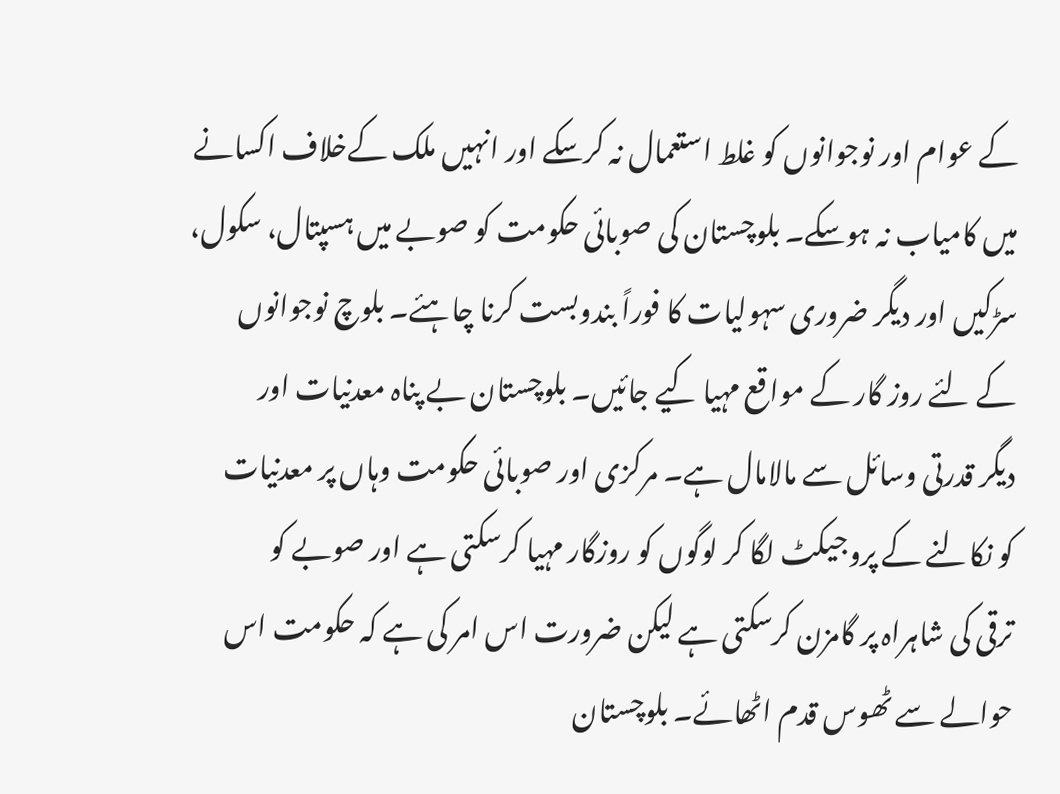کے عوام اور نوجوانوں کو غلط استعمال نہ کرسکے اور انہیں ملک کےخلاف اکسانے
میں کامیاب نہ ہوسکے۔ بلوچستان کی صوبائی حکومت کو صوبے میں ہسپتال، سکول،
سڑکیں اور دیگر ضروری سہولیات کا فوراً بندوبست کرنا چاہئے۔ بلوچ نوجوانوں
کے لئے روز گار کے مواقع مہیا کیے جائیں۔ بلوچستان بے پناہ معدنیات اور
دیگر قدرتی وسائل سے مالامال ہے۔ مرکزی اور صوبائی حکومت وہاں پر معدنیات
کو نکالنے کے پروجیکٹ لگا کر لوگوں کو روزگار مہیا کرسکتی ہے اور صوبے کو
ترقی کی شاہراہ پر گامزن کرسکتی ہے لیکن ضرورت اس امر کی ہے کہ حکومت اس
حوالے سے ٹھوس قدم اٹھائے۔ بلوچستان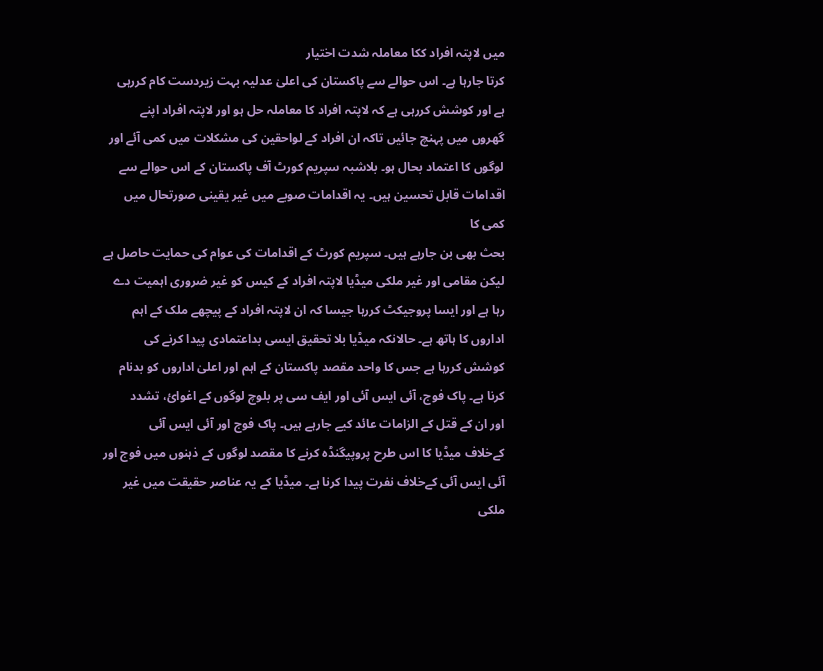میں لاپتہ افراد ککا معاملہ شدت اختیار
کرتا جارہا ہے۔ اس حوالے سے پاکستان کی اعلیٰ عدلیہ بہت زیردست کام کررہی
ہے اور کوشش کررہی ہے کہ لاپتہ افراد کا معاملہ حل ہو اور لاپتہ افراد اپنے
گھروں میں پہنچ جائیں تاکہ ان افراد کے لواحقین کی مشکلات میں کمی آئے اور
لوگوں کا اعتماد بحال ہو۔ بلاشبہ سپریم کورٹ آف پاکستان کے اس حوالے سے
اقدامات قابل تحسین ہیں۔ یہ اقدامات صوبے میں غیر یقینی صورتحال میں کمی کا
بحث بھی بن جارہے ہیں۔ سپریم کورٹ کے اقدامات کی عوام کی حمایت حاصل ہے
لیکن مقامی اور غیر ملکی میڈیا لاپتہ افراد کے کیس کو غیر ضروری اہمیت دے
رہا ہے اور ایسا پروجیکٹ کررہا جیسا کہ ان لاپتہ افراد کے پیچھے ملک کے اہم
اداروں کا ہاتھ ہے۔ حالانکہ میڈیا بلا تحقیق ایسی بداعتمادی پیدا کرنے کی
کوشش کررہا ہے جس کا واحد مقصد پاکستان کے اہم اور اعلیٰ اداروں کو بدنام
کرنا ہے۔ پاک فوج، آئی ایس آئی اور ایف سی پر بلوچ لوگوں کے اغوائ، تشدد
اور ان کے قتل کے الزامات عائد کیے جارہے ہیں۔ پاک فوج اور آئی ایس آئی
کےخلاف میڈیا کا اس طرح پروپیگنڈہ کرنے کا مقصد لوگوں کے ذہنوں میں فوج اور
آئی ایس آئی کےخلاف نفرت پیدا کرنا ہے۔ میڈیا کے یہ عناصر حقیقت میں غیر
ملکی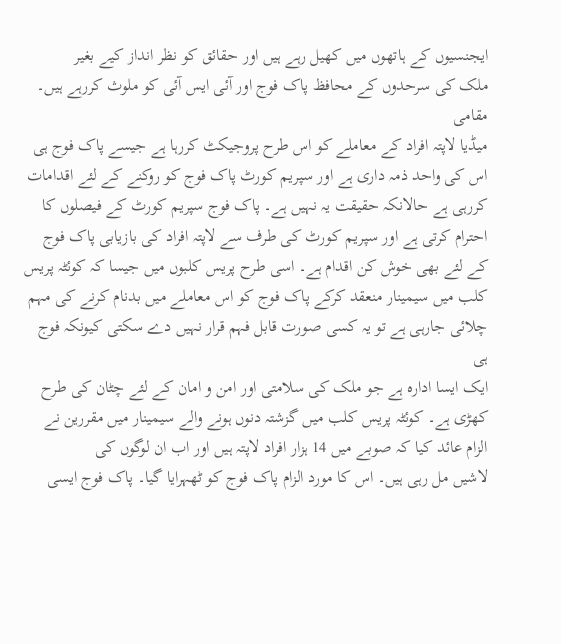ایجنسیوں کے ہاتھوں میں کھیل رہے ہیں اور حقائق کو نظر انداز کیے بغیر
ملک کی سرحدوں کے محافظ پاک فوج اور آئی ایس آئی کو ملوث کررہے ہیں۔ مقامی
میڈیا لاپتہ افراد کے معاملے کو اس طرح پروجیکٹ کررہا ہے جیسے پاک فوج ہی
اس کی واحد ذمہ داری ہے اور سپریم کورٹ پاک فوج کو روکنے کے لئے اقدامات
کررہی ہے حالانکہ حقیقت یہ نہیں ہے۔ پاک فوج سپریم کورٹ کے فیصلوں کا
احترام کرتی ہے اور سپریم کورٹ کی طرف سے لاپتہ افراد کی بازیابی پاک فوج
کے لئے بھی خوش کن اقدام ہے۔ اسی طرح پریس کلبوں میں جیسا کہ کوئٹہ پریس
کلب میں سیمینار منعقد کرکے پاک فوج کو اس معاملے میں بدنام کرنے کی مہم
چلائی جارہی ہے تو یہ کسی صورت قابل فہم قرار نہیں دے سکتی کیونکہ فوج ہی
ایک ایسا ادارہ ہے جو ملک کی سلامتی اور امن و امان کے لئے چٹان کی طرح
کھڑی ہے۔ کوئٹہ پریس کلب میں گزشتہ دنوں ہونے والے سیمینار میں مقررین نے
الزام عائد کیا کہ صوبے میں 14 ہزار افراد لاپتہ ہیں اور اب ان لوگوں کی
لاشیں مل رہی ہیں۔ اس کا مورد الزام پاک فوج کو ٹھہرایا گیا۔ پاک فوج ایسی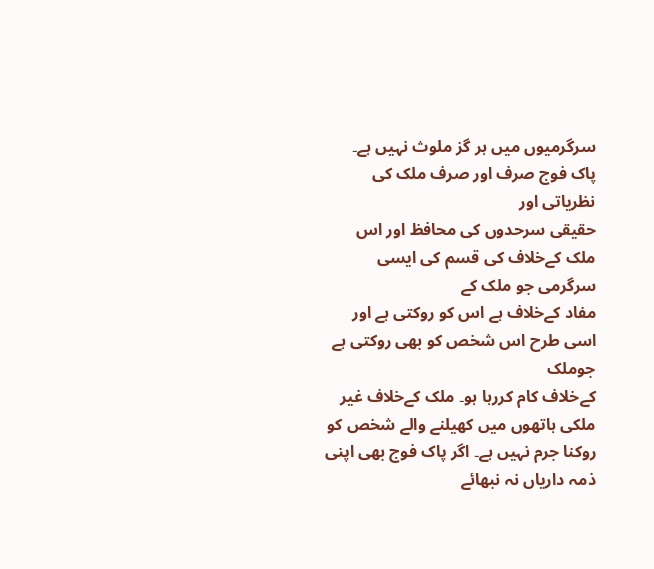سرگرمیوں میں ہر گز ملوث نہیں ہے۔ پاک فوج صرف اور صرف ملک کی نظریاتی اور
حقیقی سرحدوں کی محافظ اور اس ملک کےخلاف کی قسم کی ایسی سرگرمی جو ملک کے
مفاد کےخلاف ہے اس کو روکتی ہے اور اسی طرح اس شخص کو بھی روکتی ہے جوملک
کےخلاف کام کررہا ہو۔ ملک کےخلاف غیر ملکی ہاتھوں میں کھیلنے والے شخص کو
روکنا جرم نہیں ہے۔ اگر پاک فوج بھی اپنی ذمہ داریاں نہ نبھائے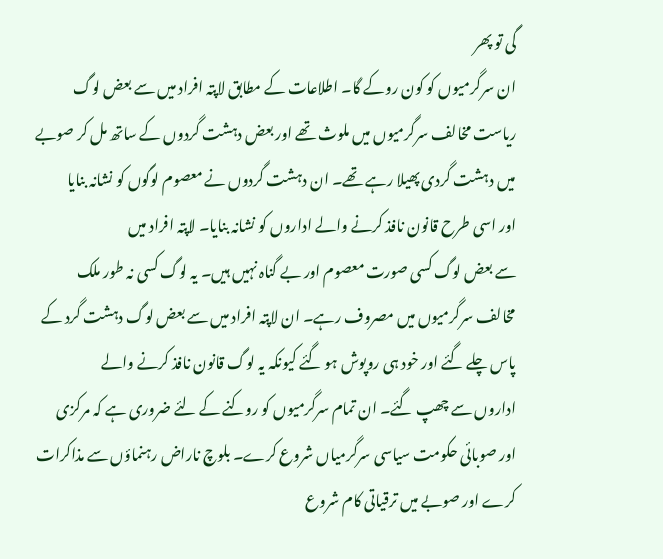گی تو پھر
ان سرگرمیوں کو کون روکے گا۔ اطلاعات کے مطابق لاپتہ افراد میں سے بعض لوگ
ریاست مخالف سرگرمیوں میں ملوث تھے اور بعض دہشت گردوں کے ساتھ مل کر صوبے
میں دہشت گردی پھیلا رہے تھے۔ ان دہشت گردوں نے معصوم لوگوں کو نشانہ بنایا
اور اسی طرح قانون نافذ کرنے والے اداروں کو نشانہ بنایا۔ لاپتہ افراد میں
سے بعض لوگ کسی صورت معصوم اور بے گناہ نہیں ہیں۔ یہ لوگ کسی نہ طور ملک
مخالف سرگرمیوں میں مصروف رہے۔ ان لاپتہ افراد میں سے بعض لوگ دہشت گرد کے
پاس چلے گئے اور خود ہی روپوش ہو گئے کیونکہ یہ لوگ قانون نافذ کرنے والے
اداروں سے چھپ گئے۔ ان تمام سرگرمیوں کو روکنے کے لئے ضروری ہے کہ مرکزی
اور صوبائی حکومت سیاسی سرگرمیاں شروع کرے۔ بلوچ ناراض رہنماؤں سے مذاکرات
کرے اور صوبے میں ترقیاتی کام شروع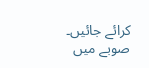کرائے جائیں۔ صوبے میں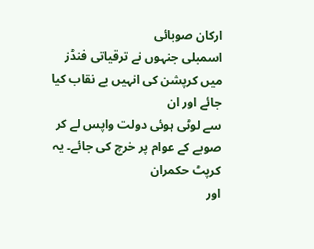ارکان صوبائی
اسمبلی جنہوں نے ترقیاتی فنڈز میں کرپشن کی انہیں بے نقاب کیا جائے اور ان
سے لوٹی ہوئی دولت واپس لے کر صوبے کے عوام پر خرچ کی جائے۔ یہ کرپٹ حکمران
اور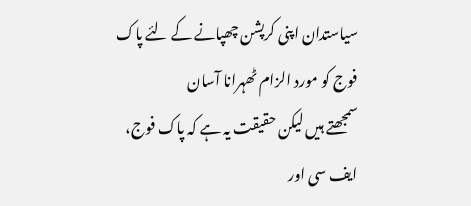سیاستدان اپنی کرپشن چھپانے کے لئے پاک فوج کو مورد الزام ٹھہرانا آسان
سمجھتے ہیں لیکن حقیقت یہ ہے کہ پاک فوج، ایف سی اور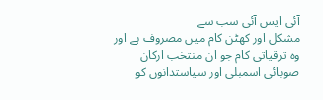آئی ایس آئی سب سے
مشکل اور کھٹن کام میں مصروف ہے اور وہ ترقیاتی کام جو ان منتخب ارکان
صوبائی اسمبلی اور سیاستدانوں کو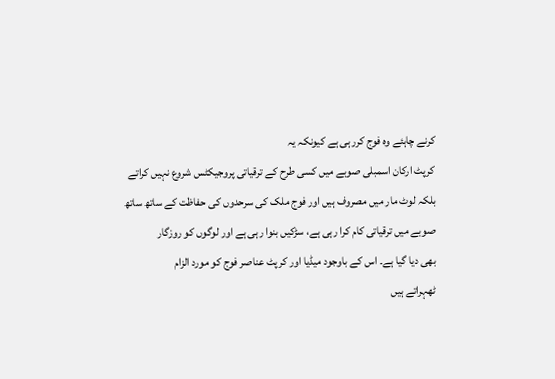کرنے چاہئے وہ فوج کررہی ہے کیونکہ یہ
کرپٹ ارکان اسمبلی صوبے میں کسی طرح کے ترقیاتی پروجیکٹس شروع نہیں کراتے
بلکہ لوٹ مار میں مصروف ہیں اور فوج ملک کی سرحدوں کی حفاظت کے ساتھ ساتھ
صوبے میں ترقیاتی کام کرا رہی ہے، سڑکیں بنوا رہی ہے اور لوگوں کو روزگار
بھی دیا گیا ہے۔ اس کے باوجود میڈیا اور کرپٹ عناصر فوج کو مورد الزام
ٹھہراتے ہیں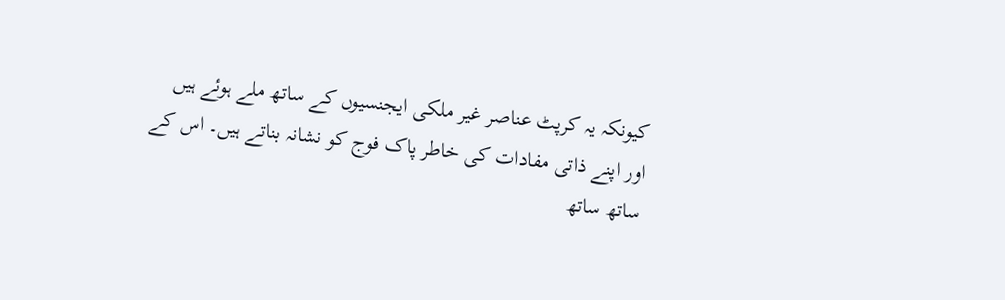کیونکہ یہ کرپٹ عناصر غیر ملکی ایجنسیوں کے ساتھ ملے ہوئے ہیں
اور اپنے ذاتی مفادات کی خاطر پاک فوج کو نشانہ بناتے ہیں۔ اس کے ساتھ ساتھ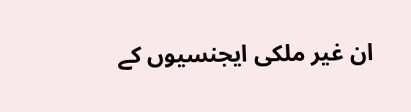ان غیر ملکی ایجنسیوں کے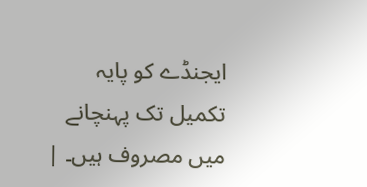ایجنڈے کو پایہ تکمیل تک پہنچانے میں مصروف ہیں۔ |